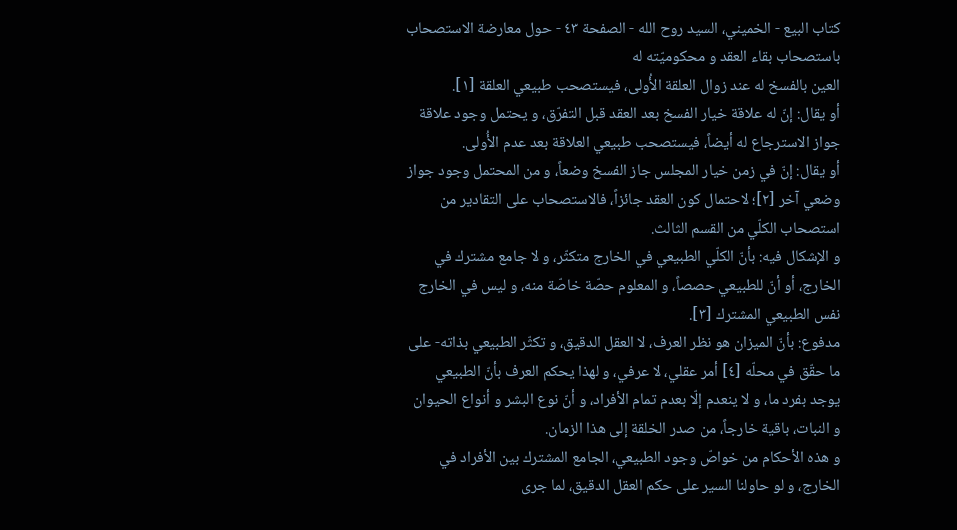كتاب البيع - الخميني، السيد روح الله - الصفحة ٤٣ - حول معارضة الاستصحاب باستصحاب بقاء العقد و محكوميّته له
العين بالفسخ له عند زوال العلقة الأُولى، فيستصحب طبيعي العلقة [١].
أو يقال: إنّ له علاقة خيار الفسخ بعد العقد قبل التفرّق، و يحتمل وجود علاقة جواز الاسترجاع له أيضاً، فيستصحب طبيعي العلاقة بعد عدم الأُولى.
أو يقال: إنّ في زمن خيار المجلس جاز الفسخ وضعاً، و من المحتمل وجود جواز وضعي آخر [٢]؛ لاحتمال كون العقد جائزاً، فالاستصحاب على التقادير من استصحاب الكلّي من القسم الثالث.
و الإشكال فيه: بأنّ الكلّي الطبيعي في الخارج متكثّر، و لا جامع مشترك في الخارج، أو أنّ للطبيعي حصصاً، و المعلوم حصّة خاصّة منه، و ليس في الخارج نفس الطبيعي المشترك [٣].
مدفوع: بأنّ الميزان هو نظر العرف، لا العقل الدقيق، و تكثّر الطبيعي بذاته- على ما حقّق في محلّه [٤] أمر عقلي، لا عرفي، و لهذا يحكم العرف بأنّ الطبيعي يوجد بفرد ما، و لا ينعدم إلّا بعدم تمام الأفراد، و أنّ نوع البشر و أنواع الحيوان و النبات، باقية خارجاً، من صدر الخلقة إلى هذا الزمان.
و هذه الأحكام من خواصّ وجود الطبيعي، الجامع المشترك بين الأفراد في الخارج، و لو حاولنا السير على حكم العقل الدقيق، لما جرى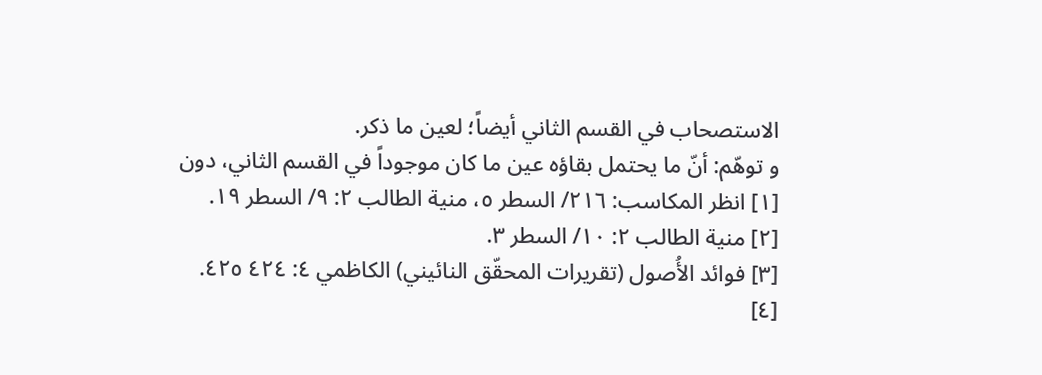الاستصحاب في القسم الثاني أيضاً؛ لعين ما ذكر.
و توهّم: أنّ ما يحتمل بقاؤه عين ما كان موجوداً في القسم الثاني، دون
[١] انظر المكاسب: ٢١٦/ السطر ٥، منية الطالب ٢: ٩/ السطر ١٩.
[٢] منية الطالب ٢: ١٠/ السطر ٣.
[٣] فوائد الأُصول (تقريرات المحقّق النائيني) الكاظمي ٤: ٤٢٤ ٤٢٥.
[٤]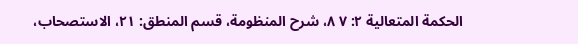الحكمة المتعالية ٢: ٧ ٨، شرح المنظومة، قسم المنطق: ٢١، الاستصحاب،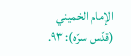الإمام الخميني (قدّس سرّه): ٩٣.